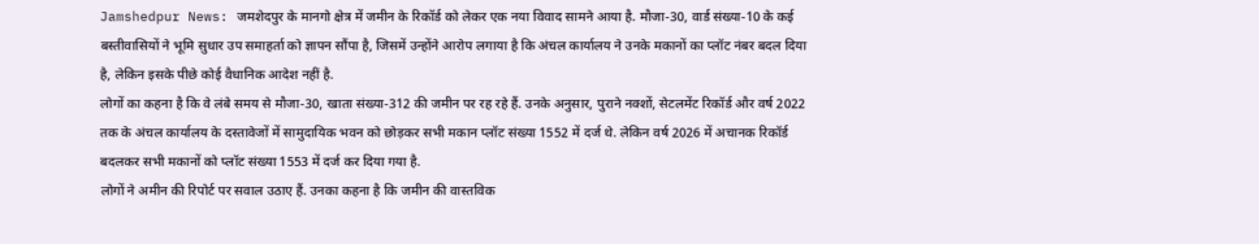Jamshedpur News: जमशेदपुर के मानगो क्षेत्र में जमीन के रिकॉर्ड को लेकर एक नया विवाद सामने आया है. मौजा-30, वार्ड संख्या-10 के कई बस्तीवासियों ने भूमि सुधार उप समाहर्ता को ज्ञापन सौंपा है, जिसमें उन्होंने आरोप लगाया है कि अंचल कार्यालय ने उनके मकानों का प्लॉट नंबर बदल दिया है, लेकिन इसके पीछे कोई वैधानिक आदेश नहीं है.
लोगों का कहना है कि वे लंबे समय से मौजा-30, खाता संख्या-312 की जमीन पर रह रहे हैं. उनके अनुसार, पुराने नक्शों, सेटलमेंट रिकॉर्ड और वर्ष 2022 तक के अंचल कार्यालय के दस्तावेजों में सामुदायिक भवन को छोड़कर सभी मकान प्लॉट संख्या 1552 में दर्ज थे. लेकिन वर्ष 2026 में अचानक रिकॉर्ड बदलकर सभी मकानों को प्लॉट संख्या 1553 में दर्ज कर दिया गया है.
लोगों ने अमीन की रिपोर्ट पर सवाल उठाए हैं. उनका कहना है कि जमीन की वास्तविक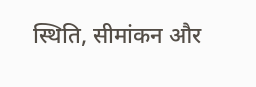स्थिति, सीमांकन और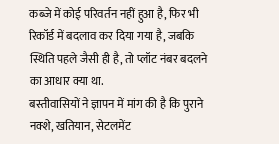कब्जे में कोई परिवर्तन नहीं हुआ है, फिर भी रिकॉर्ड में बदलाव कर दिया गया है, जबकि स्थिति पहले जैसी ही है, तो प्लॉट नंबर बदलने का आधार क्या था.
बस्तीवासियों ने ज्ञापन में मांग की है कि पुराने नक्शे, खतियान, सेटलमेंट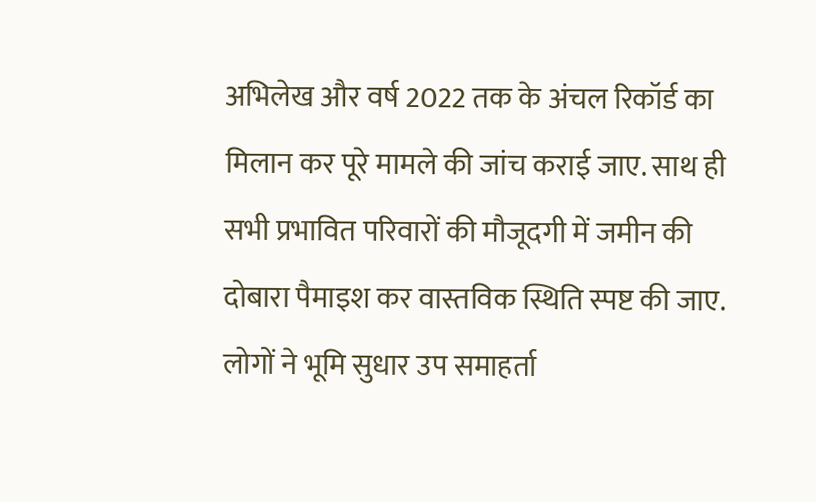अभिलेख और वर्ष 2022 तक के अंचल रिकॉर्ड का मिलान कर पूरे मामले की जांच कराई जाए. साथ ही सभी प्रभावित परिवारों की मौजूदगी में जमीन की दोबारा पैमाइश कर वास्तविक स्थिति स्पष्ट की जाए.
लोगों ने भूमि सुधार उप समाहर्ता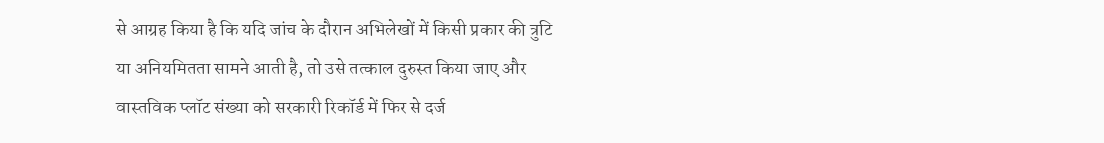से आग्रह किया है कि यदि जांच के दौरान अभिलेखों में किसी प्रकार की त्रुटि या अनियमितता सामने आती है, तो उसे तत्काल दुरुस्त किया जाए और वास्तविक प्लॉट संख्या को सरकारी रिकॉर्ड में फिर से दर्ज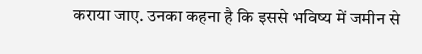कराया जाए. उनका कहना है कि इससे भविष्य में जमीन से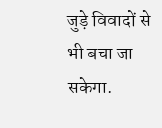जुड़े विवादों से भी बचा जा सकेगा.